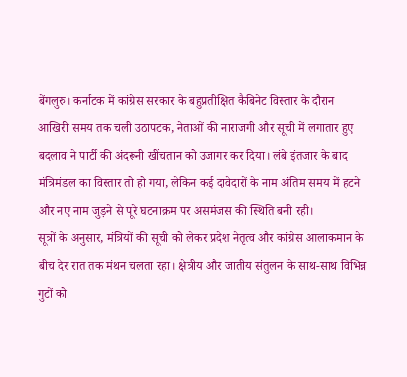बेंगलुरु। कर्नाटक में कांग्रेस सरकार के बहुप्रतीक्षित कैबिनेट विस्तार के दौरान आखिरी समय तक चली उठापटक, नेताओं की नाराजगी और सूची में लगातार हुए बदलाव ने पार्टी की अंदरूनी खींचतान को उजागर कर दिया। लंबे इंतजार के बाद मंत्रिमंडल का विस्तार तो हो गया, लेकिन कई दावेदारों के नाम अंतिम समय में हटने और नए नाम जुड़ने से पूरे घटनाक्रम पर असमंजस की स्थिति बनी रही।
सूत्रों के अनुसार, मंत्रियों की सूची को लेकर प्रदेश नेतृत्व और कांग्रेस आलाकमान के बीच देर रात तक मंथन चलता रहा। क्षेत्रीय और जातीय संतुलन के साथ-साथ विभिन्न गुटों को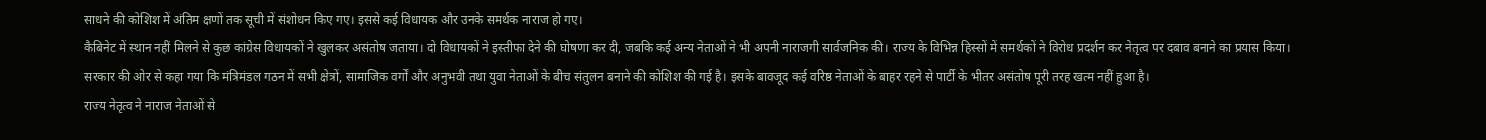साधने की कोशिश में अंतिम क्षणों तक सूची में संशोधन किए गए। इससे कई विधायक और उनके समर्थक नाराज हो गए।
कैबिनेट में स्थान नहीं मिलने से कुछ कांग्रेस विधायकों ने खुलकर असंतोष जताया। दो विधायकों ने इस्तीफा देने की घोषणा कर दी, जबकि कई अन्य नेताओं ने भी अपनी नाराजगी सार्वजनिक की। राज्य के विभिन्न हिस्सों में समर्थकों ने विरोध प्रदर्शन कर नेतृत्व पर दबाव बनाने का प्रयास किया।
सरकार की ओर से कहा गया कि मंत्रिमंडल गठन में सभी क्षेत्रों, सामाजिक वर्गों और अनुभवी तथा युवा नेताओं के बीच संतुलन बनाने की कोशिश की गई है। इसके बावजूद कई वरिष्ठ नेताओं के बाहर रहने से पार्टी के भीतर असंतोष पूरी तरह खत्म नहीं हुआ है।
राज्य नेतृत्व ने नाराज नेताओं से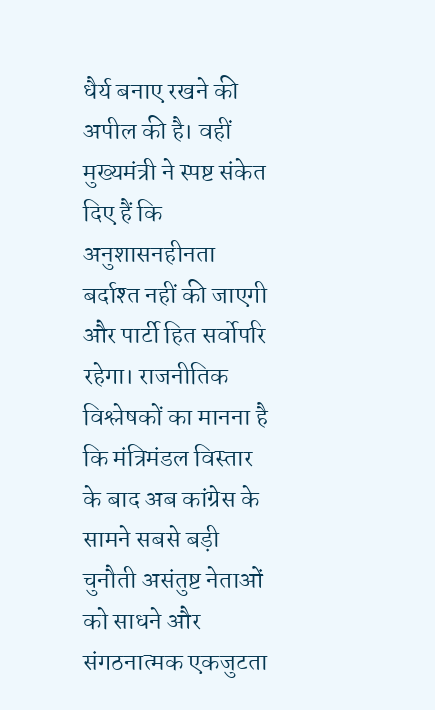धैर्य बनाए रखने की अपील की है। वहीं मुख्यमंत्री ने स्पष्ट संकेत दिए हैं कि अनुशासनहीनता बर्दाश्त नहीं की जाएगी और पार्टी हित सर्वोपरि रहेगा। राजनीतिक विश्लेषकों का मानना है कि मंत्रिमंडल विस्तार के बाद अब कांग्रेस के सामने सबसे बड़ी चुनौती असंतुष्ट नेताओं को साधने और संगठनात्मक एकजुटता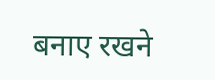बनाए रखने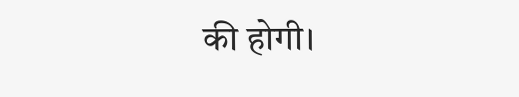की होगी।